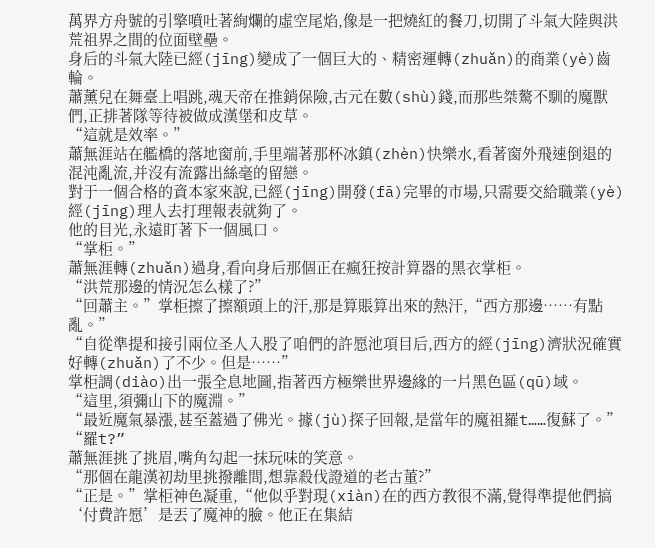萬界方舟號的引擎噴吐著絢爛的虛空尾焰,像是一把燒紅的餐刀,切開了斗氣大陸與洪荒祖界之間的位面壁壘。
身后的斗氣大陸已經(jīng)變成了一個巨大的、精密運轉(zhuǎn)的商業(yè)齒輪。
蕭薰兒在舞臺上唱跳,魂天帝在推銷保險,古元在數(shù)錢,而那些桀驁不馴的魔獸們,正排著隊等待被做成漢堡和皮草。
“這就是效率。”
蕭無涯站在艦橋的落地窗前,手里端著那杯冰鎮(zhèn)快樂水,看著窗外飛速倒退的混沌亂流,并沒有流露出絲毫的留戀。
對于一個合格的資本家來說,已經(jīng)開發(fā)完畢的市場,只需要交給職業(yè)經(jīng)理人去打理報表就夠了。
他的目光,永遠盯著下一個風口。
“掌柜。”
蕭無涯轉(zhuǎn)過身,看向身后那個正在瘋狂按計算器的黑衣掌柜。
“洪荒那邊的情況怎么樣了?”
“回蕭主。”掌柜擦了擦額頭上的汗,那是算賬算出來的熱汗,“西方那邊……有點亂。”
“自從準提和接引兩位圣人入股了咱們的許愿池項目后,西方的經(jīng)濟狀況確實好轉(zhuǎn)了不少。但是……”
掌柜調(diào)出一張全息地圖,指著西方極樂世界邊緣的一片黑色區(qū)域。
“這里,須彌山下的魔淵。”
“最近魔氣暴漲,甚至蓋過了佛光。據(jù)探子回報,是當年的魔祖羅t……復蘇了。”
“羅t?”
蕭無涯挑了挑眉,嘴角勾起一抹玩味的笑意。
“那個在龍漢初劫里挑撥離間,想靠殺伐證道的老古董?”
“正是。”掌柜神色凝重,“他似乎對現(xiàn)在的西方教很不滿,覺得準提他們搞‘付費許愿’是丟了魔神的臉。他正在集結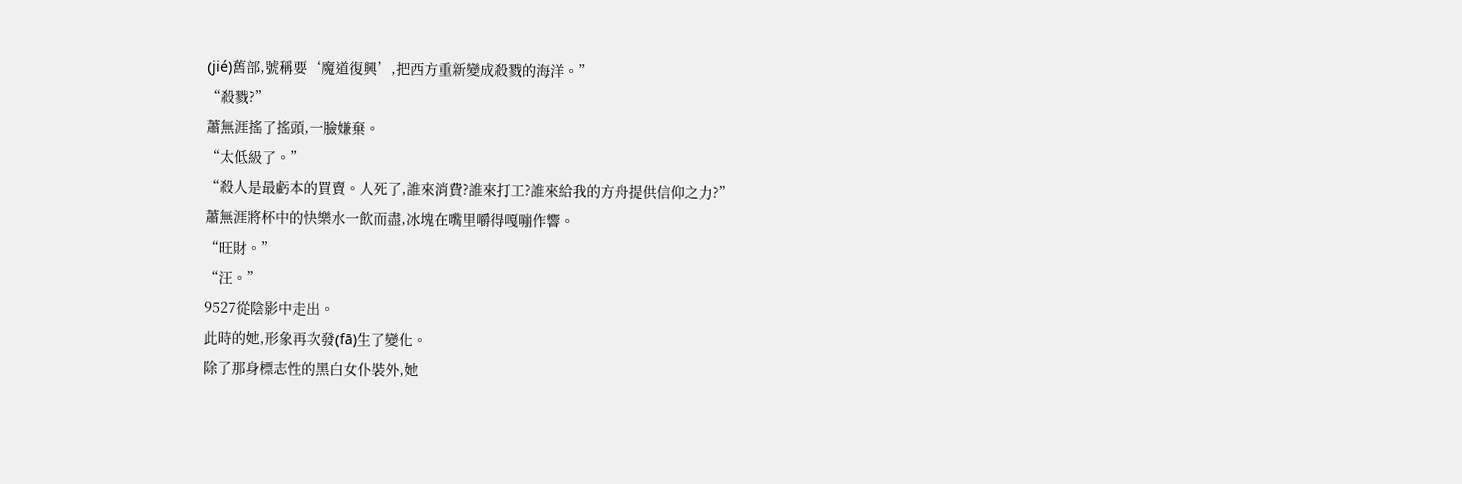(jié)舊部,號稱要‘魔道復興’,把西方重新變成殺戮的海洋。”
“殺戮?”
蕭無涯搖了搖頭,一臉嫌棄。
“太低級了。”
“殺人是最虧本的買賣。人死了,誰來消費?誰來打工?誰來給我的方舟提供信仰之力?”
蕭無涯將杯中的快樂水一飲而盡,冰塊在嘴里嚼得嘎嘣作響。
“旺財。”
“汪。”
9527從陰影中走出。
此時的她,形象再次發(fā)生了變化。
除了那身標志性的黑白女仆裝外,她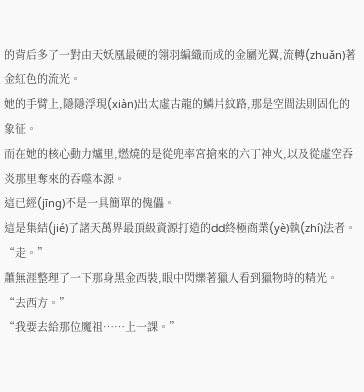的背后多了一對由天妖凰最硬的翎羽編織而成的金屬光翼,流轉(zhuǎn)著金紅色的流光。
她的手臂上,隱隱浮現(xiàn)出太虛古龍的鱗片紋路,那是空間法則固化的象征。
而在她的核心動力爐里,燃燒的是從兜率宮搶來的六丁神火,以及從虛空吞炎那里奪來的吞噬本源。
這已經(jīng)不是一具簡單的傀儡。
這是集結(jié)了諸天萬界最頂級資源打造的dd終極商業(yè)執(zhí)法者。
“走。”
蕭無涯整理了一下那身黑金西裝,眼中閃爍著獵人看到獵物時的精光。
“去西方。”
“我要去給那位魔祖……上一課。”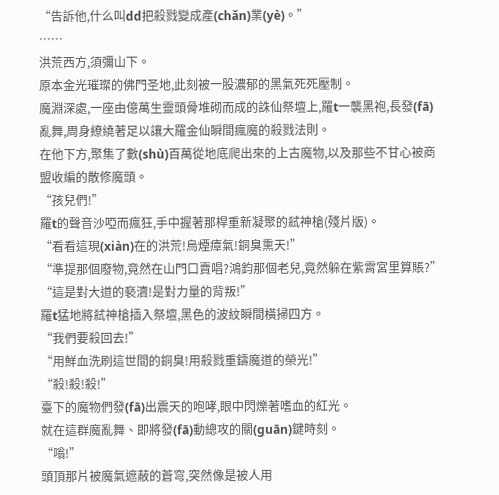“告訴他,什么叫dd把殺戮變成產(chǎn)業(yè)。”
……
洪荒西方,須彌山下。
原本金光璀璨的佛門圣地,此刻被一股濃郁的黑氣死死壓制。
魔淵深處,一座由億萬生靈頭骨堆砌而成的誅仙祭壇上,羅t一襲黑袍,長發(fā)亂舞,周身繚繞著足以讓大羅金仙瞬間瘋魔的殺戮法則。
在他下方,聚集了數(shù)百萬從地底爬出來的上古魔物,以及那些不甘心被商盟收編的散修魔頭。
“孩兒們!”
羅t的聲音沙啞而瘋狂,手中握著那桿重新凝聚的弒神槍(殘片版)。
“看看這現(xiàn)在的洪荒!烏煙瘴氣!銅臭熏天!”
“準提那個廢物,竟然在山門口賣唱?鴻鈞那個老兒,竟然躲在紫霄宮里算賬?”
“這是對大道的褻瀆!是對力量的背叛!”
羅t猛地將弒神槍插入祭壇,黑色的波紋瞬間橫掃四方。
“我們要殺回去!”
“用鮮血洗刷這世間的銅臭!用殺戮重鑄魔道的榮光!”
“殺!殺!殺!”
臺下的魔物們發(fā)出震天的咆哮,眼中閃爍著嗜血的紅光。
就在這群魔亂舞、即將發(fā)動總攻的關(guān)鍵時刻。
“嗡!”
頭頂那片被魔氣遮蔽的蒼穹,突然像是被人用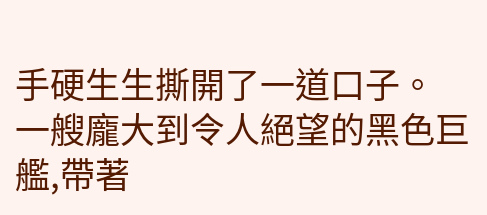手硬生生撕開了一道口子。
一艘龐大到令人絕望的黑色巨艦,帶著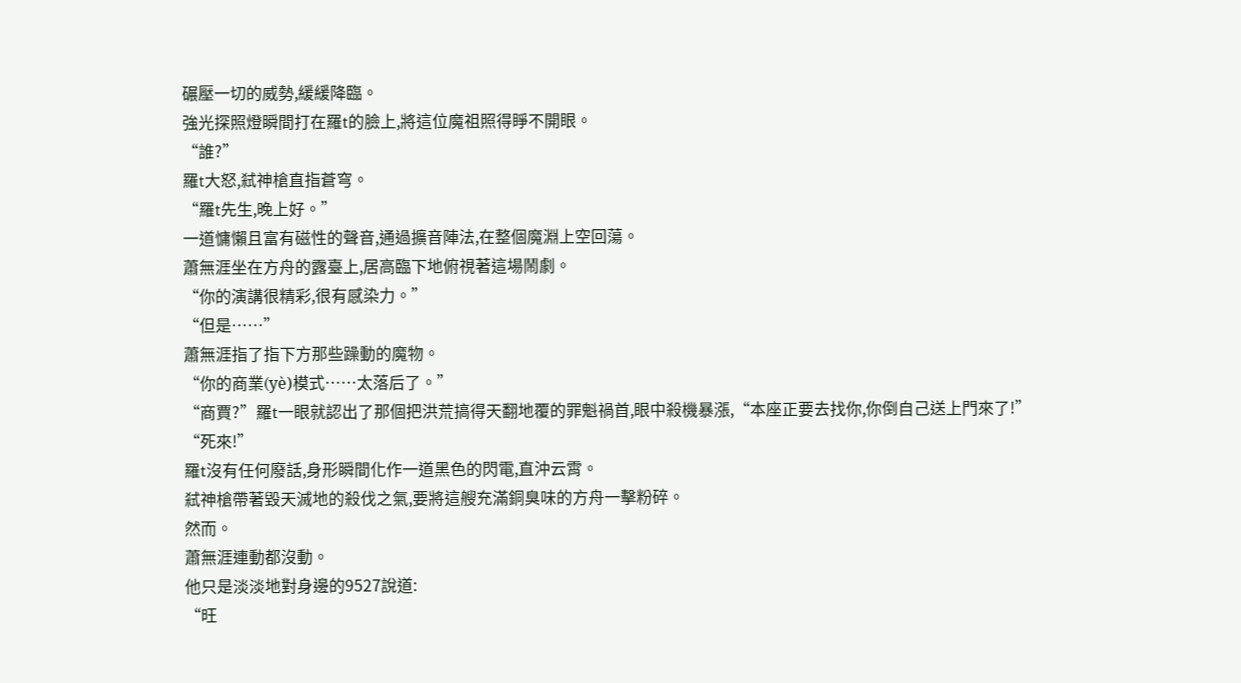碾壓一切的威勢,緩緩降臨。
強光探照燈瞬間打在羅t的臉上,將這位魔祖照得睜不開眼。
“誰?”
羅t大怒,弒神槍直指蒼穹。
“羅t先生,晚上好。”
一道慵懶且富有磁性的聲音,通過擴音陣法,在整個魔淵上空回蕩。
蕭無涯坐在方舟的露臺上,居高臨下地俯視著這場鬧劇。
“你的演講很精彩,很有感染力。”
“但是……”
蕭無涯指了指下方那些躁動的魔物。
“你的商業(yè)模式……太落后了。”
“商賈?”羅t一眼就認出了那個把洪荒搞得天翻地覆的罪魁禍首,眼中殺機暴漲,“本座正要去找你,你倒自己送上門來了!”
“死來!”
羅t沒有任何廢話,身形瞬間化作一道黑色的閃電,直沖云霄。
弒神槍帶著毀天滅地的殺伐之氣,要將這艘充滿銅臭味的方舟一擊粉碎。
然而。
蕭無涯連動都沒動。
他只是淡淡地對身邊的9527說道:
“旺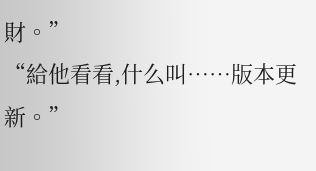財。”
“給他看看,什么叫……版本更新。”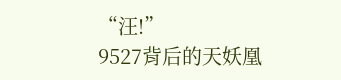“汪!”
9527背后的天妖凰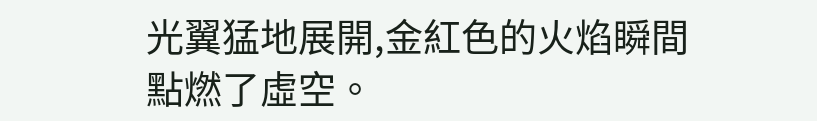光翼猛地展開,金紅色的火焰瞬間點燃了虛空。